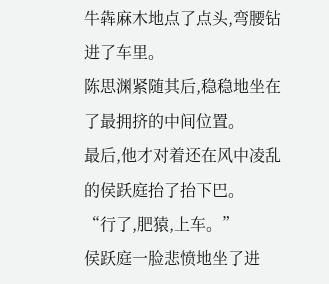牛犇麻木地点了点头,弯腰钻进了车里。
陈思渊紧随其后,稳稳地坐在了最拥挤的中间位置。
最后,他才对着还在风中凌乱的侯跃庭抬了抬下巴。
“行了,肥猿,上车。”
侯跃庭一脸悲愤地坐了进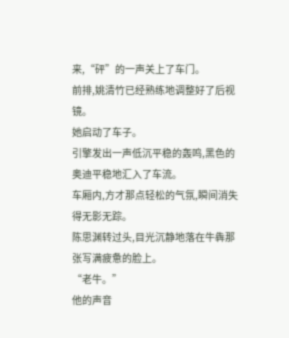来,“砰”的一声关上了车门。
前排,姚清竹已经熟练地调整好了后视镜。
她启动了车子。
引擎发出一声低沉平稳的轰鸣,黑色的奥迪平稳地汇入了车流。
车厢内,方才那点轻松的气氛,瞬间消失得无影无踪。
陈思渊转过头,目光沉静地落在牛犇那张写满疲惫的脸上。
“老牛。”
他的声音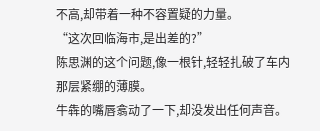不高,却带着一种不容置疑的力量。
“这次回临海市,是出差的?”
陈思渊的这个问题,像一根针,轻轻扎破了车内那层紧绷的薄膜。
牛犇的嘴唇翕动了一下,却没发出任何声音。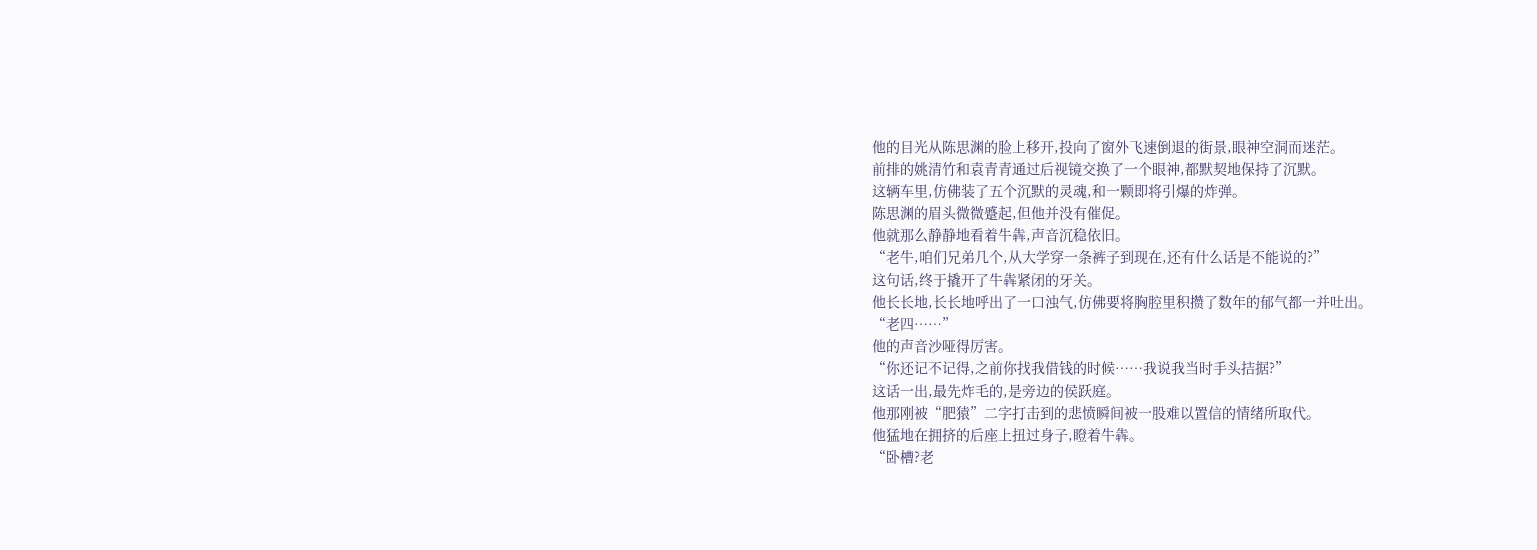他的目光从陈思渊的脸上移开,投向了窗外飞速倒退的街景,眼神空洞而迷茫。
前排的姚清竹和袁青青通过后视镜交换了一个眼神,都默契地保持了沉默。
这辆车里,仿佛装了五个沉默的灵魂,和一颗即将引爆的炸弹。
陈思渊的眉头微微蹙起,但他并没有催促。
他就那么静静地看着牛犇,声音沉稳依旧。
“老牛,咱们兄弟几个,从大学穿一条裤子到现在,还有什么话是不能说的?”
这句话,终于撬开了牛犇紧闭的牙关。
他长长地,长长地呼出了一口浊气,仿佛要将胸腔里积攒了数年的郁气都一并吐出。
“老四……”
他的声音沙哑得厉害。
“你还记不记得,之前你找我借钱的时候……我说我当时手头拮据?”
这话一出,最先炸毛的,是旁边的侯跃庭。
他那刚被“肥猿”二字打击到的悲愤瞬间被一股难以置信的情绪所取代。
他猛地在拥挤的后座上扭过身子,瞪着牛犇。
“卧槽?老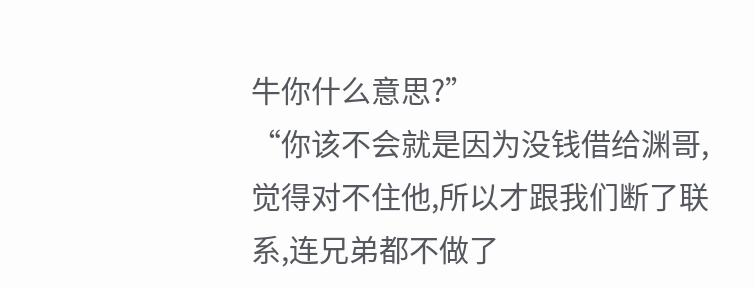牛你什么意思?”
“你该不会就是因为没钱借给渊哥,觉得对不住他,所以才跟我们断了联系,连兄弟都不做了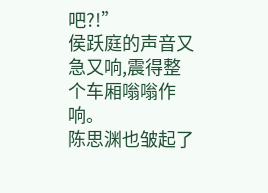吧?!”
侯跃庭的声音又急又响,震得整个车厢嗡嗡作响。
陈思渊也皱起了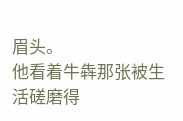眉头。
他看着牛犇那张被生活磋磨得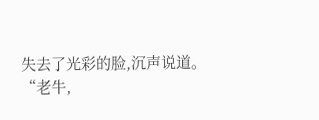失去了光彩的脸,沉声说道。
“老牛,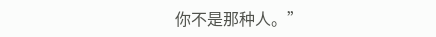你不是那种人。”